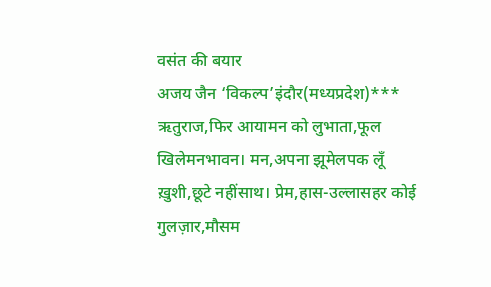वसंत की बयार
अजय जैन ‘विकल्प’इंदौर(मध्यप्रदेश)*** ऋतुराज,फिर आयामन को लुभाता,फूल खिलेमनभावन। मन,अपना झूमेलपक लूँ ख़ुशी,छूटे नहींसाथ। प्रेम,हास-उल्लासहर कोई गुलज़ार,मौसम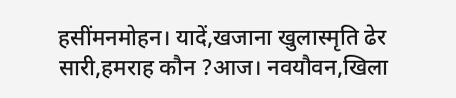हसींमनमोहन। यादें,खजाना खुलास्मृति ढेर सारी,हमराह कौन ?आज। नवयौवन,खिला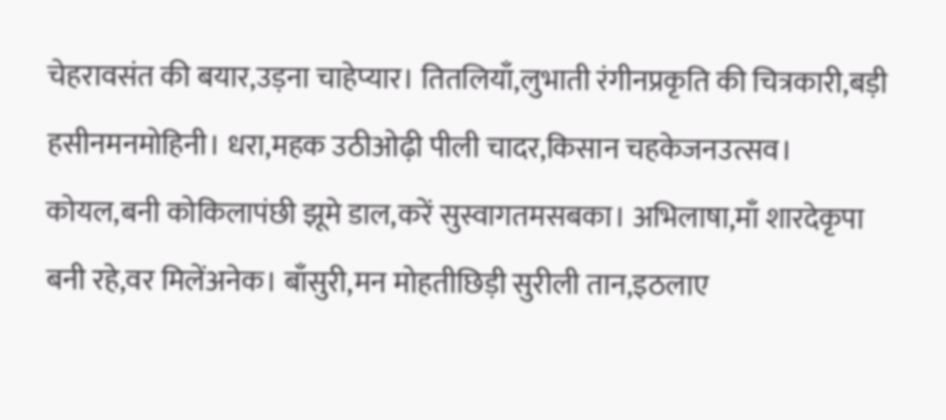चेहरावसंत की बयार,उड़ना चाहेप्यार। तितलियाँ,लुभाती रंगीनप्रकृति की चित्रकारी,बड़ी हसीनमनमोहिनी। धरा,महक उठीओढ़ी पीली चादर,किसान चहकेजनउत्सव। कोयल,बनी कोकिलापंछी झूमे डाल,करें सुस्वागतमसबका। अभिलाषा,माँ शारदेकृपा बनी रहे,वर मिलेंअनेक। बाँसुरी,मन मोहतीछिड़ी सुरीली तान,इठलाए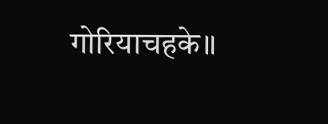गोरियाचहके॥